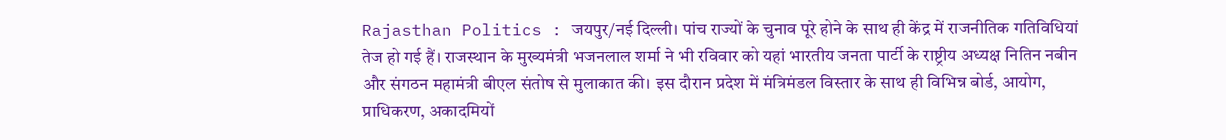Rajasthan Politics : जयपुर/नई दिल्ली। पांच राज्यों के चुनाव पूरे होने के साथ ही केंद्र में राजनीतिक गतिविधियां तेज हो गई हैं। राजस्थान के मुख्यमंत्री भजनलाल शर्मा ने भी रविवार को यहां भारतीय जनता पार्टी के राष्ट्रीय अध्यक्ष नितिन नबीन और संगठन महामंत्री बीएल संतोष से मुलाकात की। इस दौरान प्रदेश में मंत्रिमंडल विस्तार के साथ ही विभिन्न बोर्ड, आयोग, प्राधिकरण, अकादमियों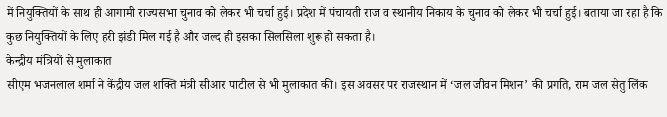में नियुक्तियों के साथ ही आगामी राज्यसभा चुनाव को लेकर भी चर्चा हुई। प्रदेश में पंचायती राज व स्थानीय निकाय के चुनाव को लेकर भी चर्चा हुई। बताया जा रहा है कि कुछ नियुक्तियों के लिए हरी झंडी मिल गई है और जल्द ही इसका सिलसिला शुरू हो सकता है।
केन्द्रीय मंत्रियों से मुलाकात
सीएम भजनलाल शर्मा ने केंद्रीय जल शक्ति मंत्री सीआर पाटील से भी मुलाकात की। इस अवसर पर राजस्थान में ‘जल जीवन मिशन’ की प्रगति, राम जल सेतु लिंक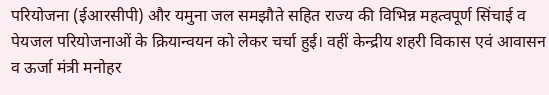परियोजना (ईआरसीपी) और यमुना जल समझौते सहित राज्य की विभिन्न महत्वपूर्ण सिंचाई व पेयजल परियोजनाओं के क्रियान्वयन को लेकर चर्चा हुई। वहीं केन्द्रीय शहरी विकास एवं आवासन व ऊर्जा मंत्री मनोहर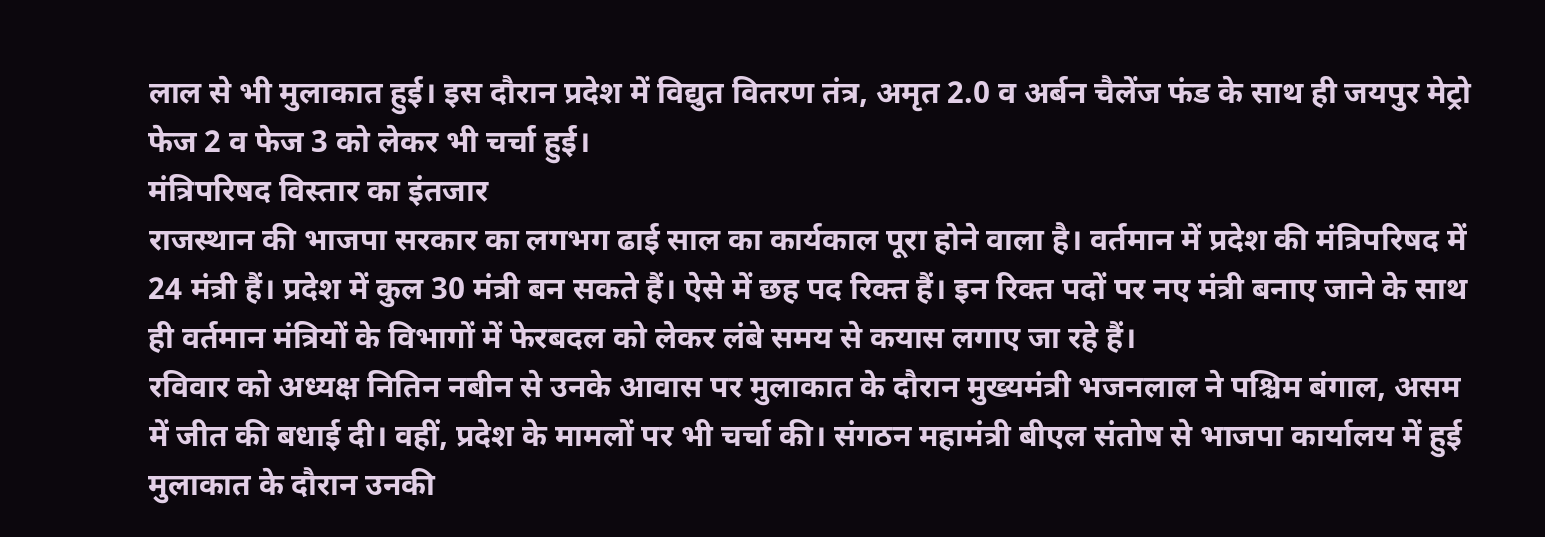लाल से भी मुलाकात हुई। इस दौरान प्रदेश में विद्युत वितरण तंत्र, अमृत 2.0 व अर्बन चैलेंज फंड के साथ ही जयपुर मेट्रो फेज 2 व फेज 3 को लेकर भी चर्चा हुई।
मंत्रिपरिषद विस्तार का इंतजार
राजस्थान की भाजपा सरकार का लगभग ढाई साल का कार्यकाल पूरा होने वाला है। वर्तमान में प्रदेश की मंत्रिपरिषद में 24 मंत्री हैं। प्रदेश में कुल 30 मंत्री बन सकते हैं। ऐसे में छह पद रिक्त हैं। इन रिक्त पदों पर नए मंत्री बनाए जाने के साथ ही वर्तमान मंत्रियों के विभागों में फेरबदल को लेकर लंबे समय से कयास लगाए जा रहे हैं।
रविवार को अध्यक्ष नितिन नबीन से उनके आवास पर मुलाकात के दौरान मुख्यमंत्री भजनलाल ने पश्चिम बंगाल, असम में जीत की बधाई दी। वहीं, प्रदेश के मामलों पर भी चर्चा की। संगठन महामंत्री बीएल संतोष से भाजपा कार्यालय में हुई मुलाकात के दौरान उनकी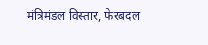मंत्रिमंडल विस्तार, फेरबदल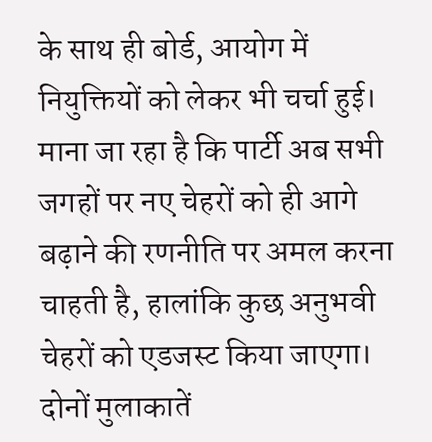के साथ ही बोर्ड, आयोग में नियुक्तियों को लेकर भी चर्चा हुई। माना जा रहा है कि पार्टी अब सभी जगहों पर नए चेहरों को ही आगे बढ़ाने की रणनीति पर अमल करना चाहती है, हालांकि कुछ अनुभवी चेहरों को एडजस्ट किया जाएगा। दोनों मुलाकातें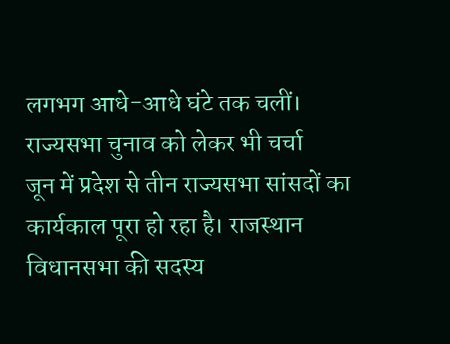लगभग आधे-आधे घंटे तक चलीं।
राज्यसभा चुनाव को लेकर भी चर्चा
जून में प्रदेश से तीन राज्यसभा सांसदों का कार्यकाल पूरा हो रहा है। राजस्थान विधानसभा की सदस्य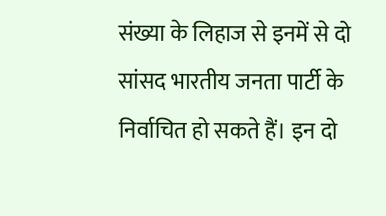संख्या के लिहाज से इनमें से दो सांसद भारतीय जनता पार्टी के निर्वाचित हो सकते हैं। इन दो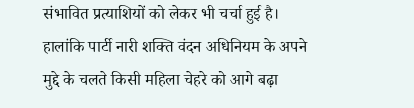संभावित प्रत्याशियों को लेकर भी चर्चा हुई है। हालांकि पार्टी नारी शक्ति वंदन अधिनियम के अपने मुद्दे के चलते किसी महिला चेहरे को आगे बढ़ा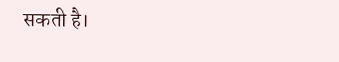सकती है।